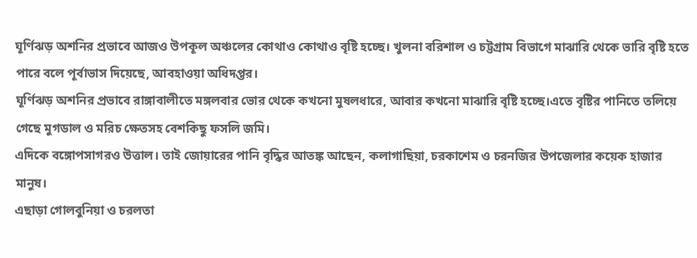ঘূর্ণিঝড় অশনির প্রভাবে আজও উপকূল অঞ্চলের কোথাও কোথাও বৃষ্টি হচ্ছে। খুলনা বরিশাল ও চট্টগ্রাম বিভাগে মাঝারি থেকে ভারি বৃষ্টি হতে পারে বলে পূর্বাভাস দিয়েছে, আবহাওয়া অধিদপ্তর।
ঘূর্ণিঝড় অশনির প্রভাবে রাঙ্গাবালীতে মঙ্গলবার ভোর থেকে কখনো মুষলধারে, আবার কখনো মাঝারি বৃষ্টি হচ্ছে।এতে বৃষ্টির পানিতে তলিয়ে গেছে মুগডাল ও মরিচ ক্ষেতসহ বেশকিছু ফসলি জমি।
এদিকে বঙ্গোপসাগরও উত্তাল। তাই জোয়ারের পানি বৃদ্ধির আতঙ্ক আছেন, কলাগাছিয়া, চরকাশেম ও চরনজির উপজেলার কয়েক হাজার মানুষ।
এছাড়া গোলবুনিয়া ও চরলতা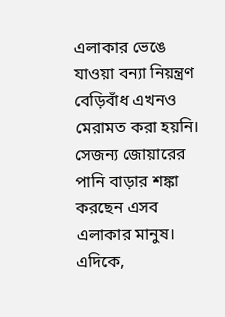এলাকার ভেঙে যাওয়া বন্যা নিয়ন্ত্রণ বেড়িবাঁধ এখনও মেরামত করা হয়নি। সেজন্য জোয়ারের পানি বাড়ার শঙ্কা করছেন এসব এলাকার মানুষ।
এদিকে,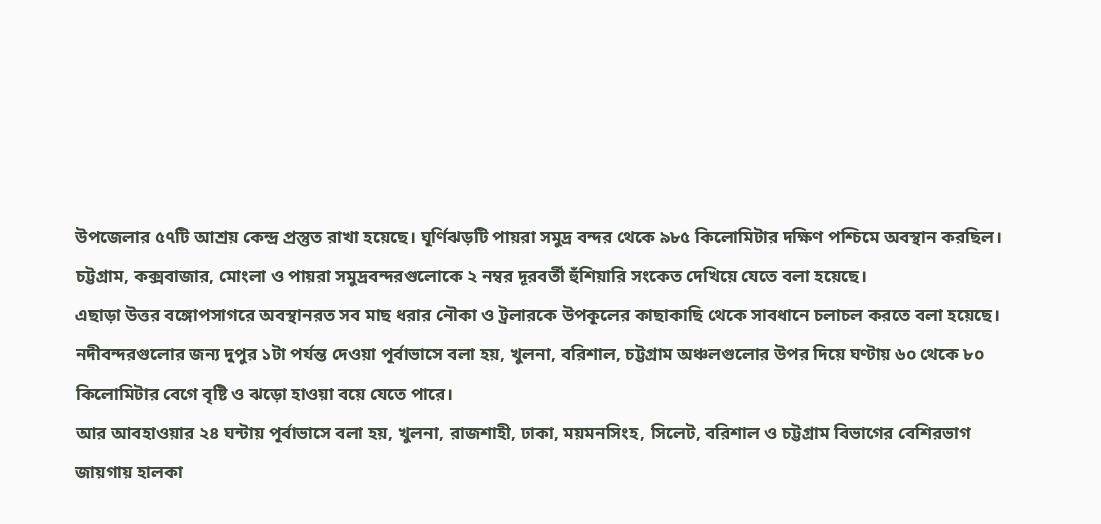উপজেলার ৫৭টি আশ্রয় কেন্দ্র প্রস্তুত রাখা হয়েছে। ঘূর্ণিঝড়টি পায়রা সমুদ্র বন্দর থেকে ৯৮৫ কিলোমিটার দক্ষিণ পশ্চিমে অবস্থান করছিল।
চট্টগ্রাম, কক্সবাজার, মোংলা ও পায়রা সমুদ্রবন্দরগুলোকে ২ নম্বর দূরবর্তী হুঁশিয়ারি সংকেত দেখিয়ে যেতে বলা হয়েছে।
এছাড়া উত্তর বঙ্গোপসাগরে অবস্থানরত সব মাছ ধরার নৌকা ও ট্রলারকে উপকূলের কাছাকাছি থেকে সাবধানে চলাচল করতে বলা হয়েছে।
নদীবন্দরগুলোর জন্য দুপুর ১টা পর্যন্ত দেওয়া পূর্বাভাসে বলা হয়, খুলনা, বরিশাল, চট্টগ্রাম অঞ্চলগুলোর উপর দিয়ে ঘণ্টায় ৬০ থেকে ৮০ কিলোমিটার বেগে বৃষ্টি ও ঝড়ো হাওয়া বয়ে যেতে পারে।
আর আবহাওয়ার ২৪ ঘন্টায় পূর্বাভাসে বলা হয়, খুলনা, রাজশাহী, ঢাকা, ময়মনসিংহ, সিলেট, বরিশাল ও চট্টগ্রাম বিভাগের বেশিরভাগ জায়গায় হালকা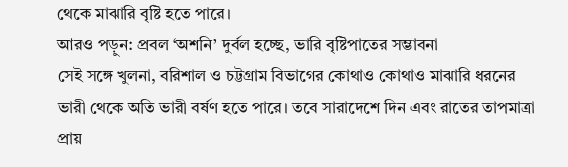থেকে মাঝারি বৃষ্টি হতে পারে।
আরও পড়ুন: প্রবল ‘অশনি’ দুর্বল হচ্ছে, ভারি বৃষ্টিপাতের সম্ভাবনা
সেই সঙ্গে খুলনা, বরিশাল ও চট্টগ্রাম বিভাগের কোথাও কোথাও মাঝারি ধরনের ভারী থেকে অতি ভারী বর্ষণ হতে পারে। তবে সারাদেশে দিন এবং রাতের তাপমাত্রা প্রায়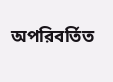অপরিবর্তিত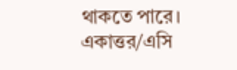থাকতে পারে।
একাত্তর/এসি